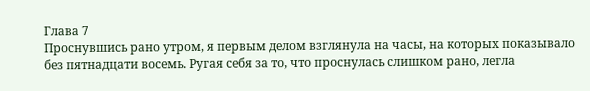Глава 7
Проснувшись рано утром, я первым делом взглянула на часы, на которых показывало без пятнадцати восемь. Ругая себя за то, что проснулась слишком рано, легла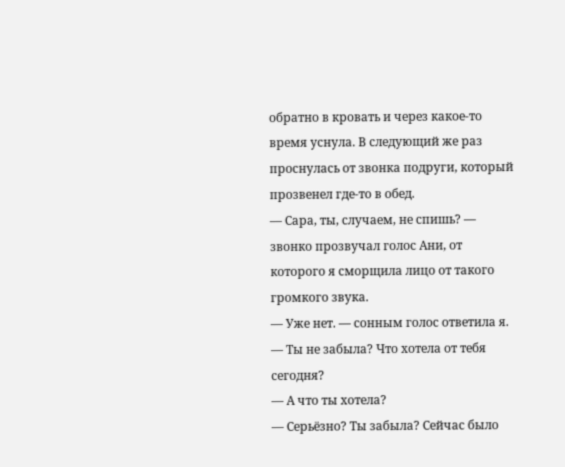обратно в кровать и через какое-то время уснула. В следующий же раз проснулась от звонка подруги, который прозвенел где-то в обед.
— Сара, ты, случаем, не спишь? — звонко прозвучал голос Ани, от которого я сморщила лицо от такого громкого звука.
— Уже нет. — сонным голос ответила я.
— Ты не забыла? Что хотела от тебя сегодня?
— А что ты хотела?
— Серьёзно? Ты забыла? Сейчас было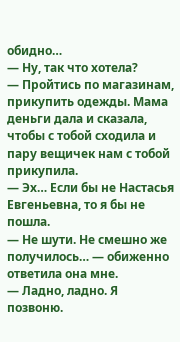обидно…
— Ну, так что хотела?
— Пройтись по магазинам, прикупить одежды. Мама деньги дала и сказала, чтобы с тобой сходила и пару вещичек нам с тобой прикупила.
— Эх… Если бы не Настасья Евгеньевна, то я бы не пошла.
— Не шути. Не смешно же получилось… — обиженно ответила она мне.
— Ладно, ладно. Я позвоню.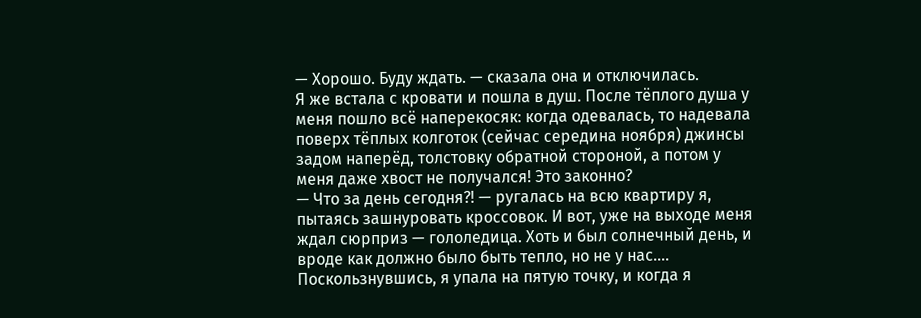— Хорошо. Буду ждать. — сказала она и отключилась.
Я же встала с кровати и пошла в душ. После тёплого душа у меня пошло всё наперекосяк: когда одевалась, то надевала поверх тёплых колготок (сейчас середина ноября) джинсы задом наперёд, толстовку обратной стороной, а потом у меня даже хвост не получался! Это законно?
— Что за день сегодня?! — ругалась на всю квартиру я, пытаясь зашнуровать кроссовок. И вот, уже на выходе меня ждал сюрприз — гололедица. Хоть и был солнечный день, и вроде как должно было быть тепло, но не у нас…. Поскользнувшись, я упала на пятую точку, и когда я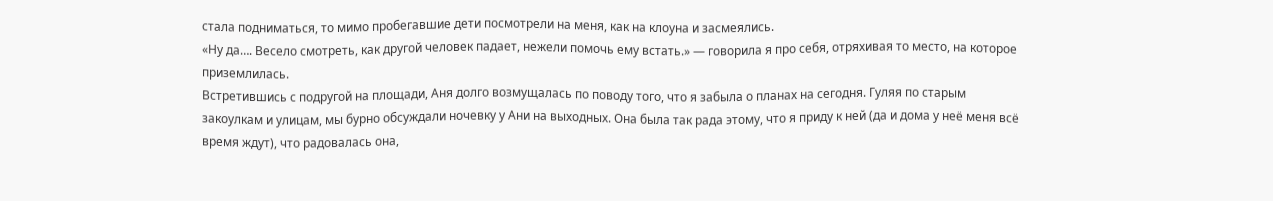стала подниматься, то мимо пробегавшие дети посмотрели на меня, как на клоуна и засмеялись.
«Ну да…. Весело смотреть, как другой человек падает, нежели помочь ему встать.» — говорила я про себя, отряхивая то место, на которое приземлилась.
Встретившись с подругой на площади, Аня долго возмущалась по поводу того, что я забыла о планах на сегодня. Гуляя по старым закоулкам и улицам, мы бурно обсуждали ночевку у Ани на выходных. Она была так рада этому, что я приду к ней (да и дома у неё меня всё время ждут), что радовалась она,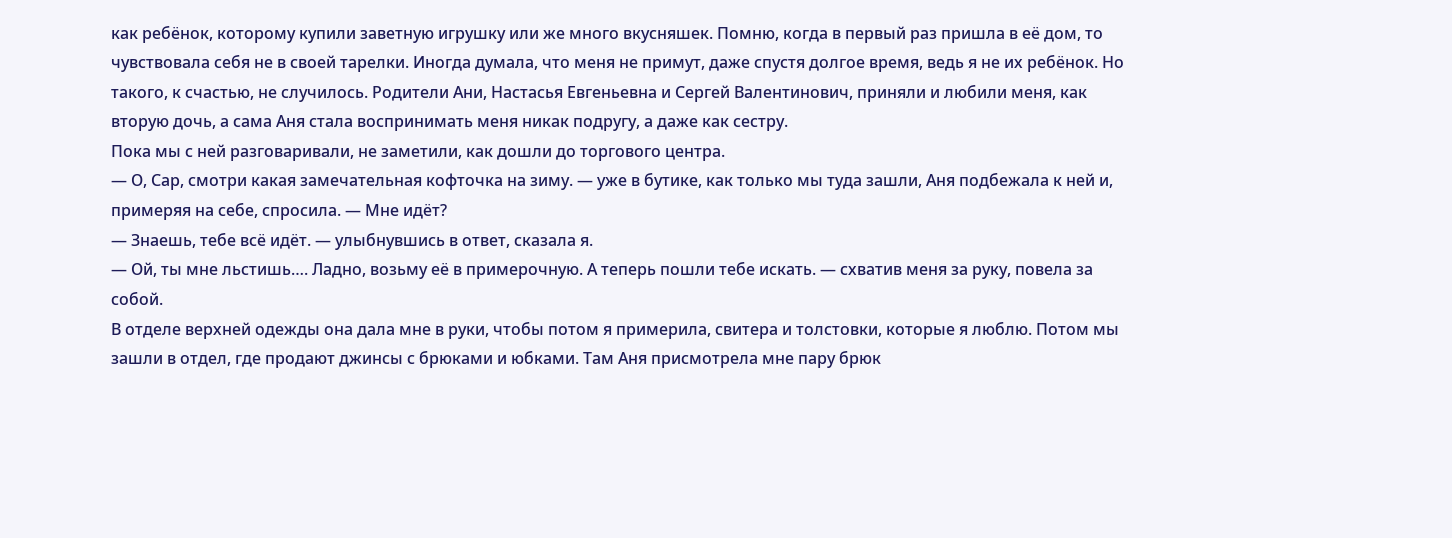как ребёнок, которому купили заветную игрушку или же много вкусняшек. Помню, когда в первый раз пришла в её дом, то чувствовала себя не в своей тарелки. Иногда думала, что меня не примут, даже спустя долгое время, ведь я не их ребёнок. Но такого, к счастью, не случилось. Родители Ани, Настасья Евгеньевна и Сергей Валентинович, приняли и любили меня, как вторую дочь, а сама Аня стала воспринимать меня никак подругу, а даже как сестру.
Пока мы с ней разговаривали, не заметили, как дошли до торгового центра.
— О, Сар, смотри какая замечательная кофточка на зиму. — уже в бутике, как только мы туда зашли, Аня подбежала к ней и, примеряя на себе, спросила. — Мне идёт?
— Знаешь, тебе всё идёт. — улыбнувшись в ответ, сказала я.
— Ой, ты мне льстишь…. Ладно, возьму её в примерочную. А теперь пошли тебе искать. — схватив меня за руку, повела за собой.
В отделе верхней одежды она дала мне в руки, чтобы потом я примерила, свитера и толстовки, которые я люблю. Потом мы зашли в отдел, где продают джинсы с брюками и юбками. Там Аня присмотрела мне пару брюк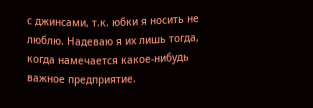с джинсами, т.к. юбки я носить не люблю. Надеваю я их лишь тогда, когда намечается какое-нибудь важное предприятие.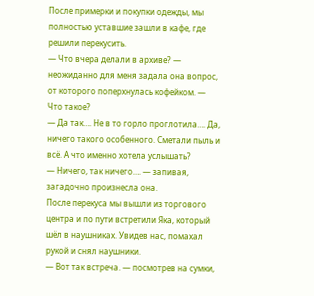После примерки и покупки одежды, мы полностью уставшие зашли в кафе, где решили перекусить.
— Что вчера делали в архиве? — неожиданно для меня задала она вопрос, от которого поперхнулась кофейком. — Что такое?
— Да так…. Не в то горло проглотила…. Да, ничего такого особенного. Сметали пыль и всё. А что именно хотела услышать?
— Ничего, так ничего…. — запивая, загадочно произнесла она.
После перекуса мы вышли из торгового центра и по пути встретили Яка, который шёл в наушниках. Увидев нас, помахал рукой и снял наушники.
— Вот так встреча. — посмотрев на сумки,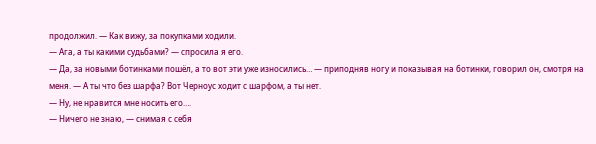продолжил. — Как вижу, за покупками ходили.
— Ага, а ты какими судьбами? — спросила я его.
— Да, за новыми ботинками пошёл, а то вот эти уже износились… — приподняв ногу и показывая на ботинки, говорил он, смотря на меня. — А ты что без шарфа? Вот Черноус ходит с шарфом, а ты нет.
— Ну, не нравится мне носить его….
— Ничего не знаю, — снимая с себя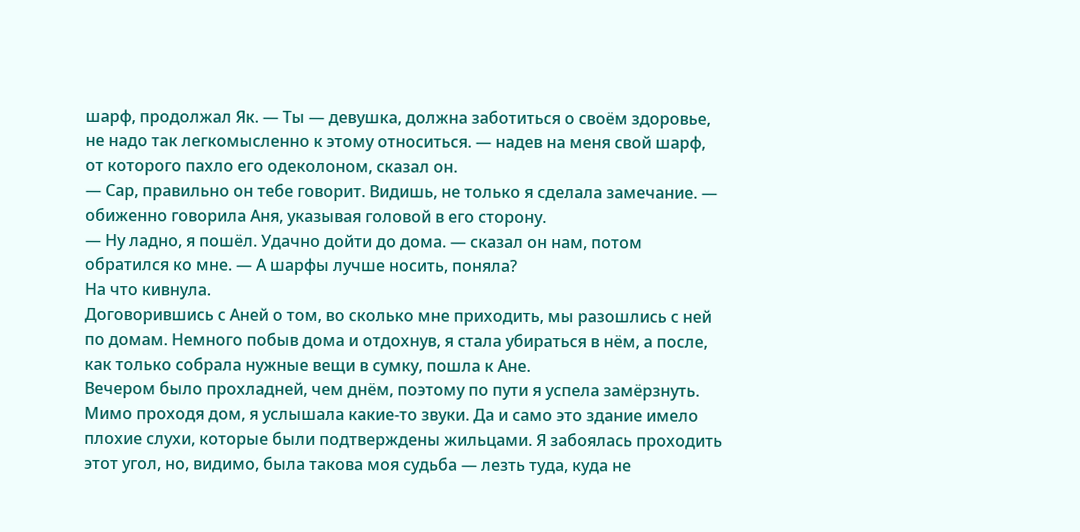шарф, продолжал Як. — Ты — девушка, должна заботиться о своём здоровье, не надо так легкомысленно к этому относиться. — надев на меня свой шарф, от которого пахло его одеколоном, сказал он.
— Сар, правильно он тебе говорит. Видишь, не только я сделала замечание. — обиженно говорила Аня, указывая головой в его сторону.
— Ну ладно, я пошёл. Удачно дойти до дома. — сказал он нам, потом обратился ко мне. — А шарфы лучше носить, поняла?
На что кивнула.
Договорившись с Аней о том, во сколько мне приходить, мы разошлись с ней по домам. Немного побыв дома и отдохнув, я стала убираться в нём, а после, как только собрала нужные вещи в сумку, пошла к Ане.
Вечером было прохладней, чем днём, поэтому по пути я успела замёрзнуть.
Мимо проходя дом, я услышала какие-то звуки. Да и само это здание имело плохие слухи, которые были подтверждены жильцами. Я забоялась проходить этот угол, но, видимо, была такова моя судьба — лезть туда, куда не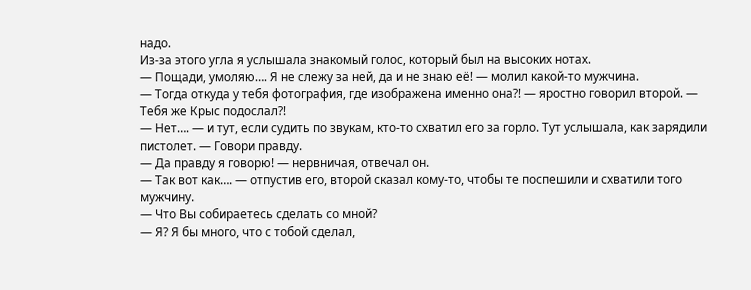надо.
Из-за этого угла я услышала знакомый голос, который был на высоких нотах.
— Пощади, умоляю…. Я не слежу за ней, да и не знаю её! — молил какой-то мужчина.
— Тогда откуда у тебя фотография, где изображена именно она?! — яростно говорил второй. — Тебя же Крыс подослал?!
— Нет…. — и тут, если судить по звукам, кто-то схватил его за горло. Тут услышала, как зарядили пистолет. — Говори правду.
— Да правду я говорю! — нервничая, отвечал он.
— Так вот как…. — отпустив его, второй сказал кому-то, чтобы те поспешили и схватили того мужчину.
— Что Вы собираетесь сделать со мной?
— Я? Я бы много, что с тобой сделал,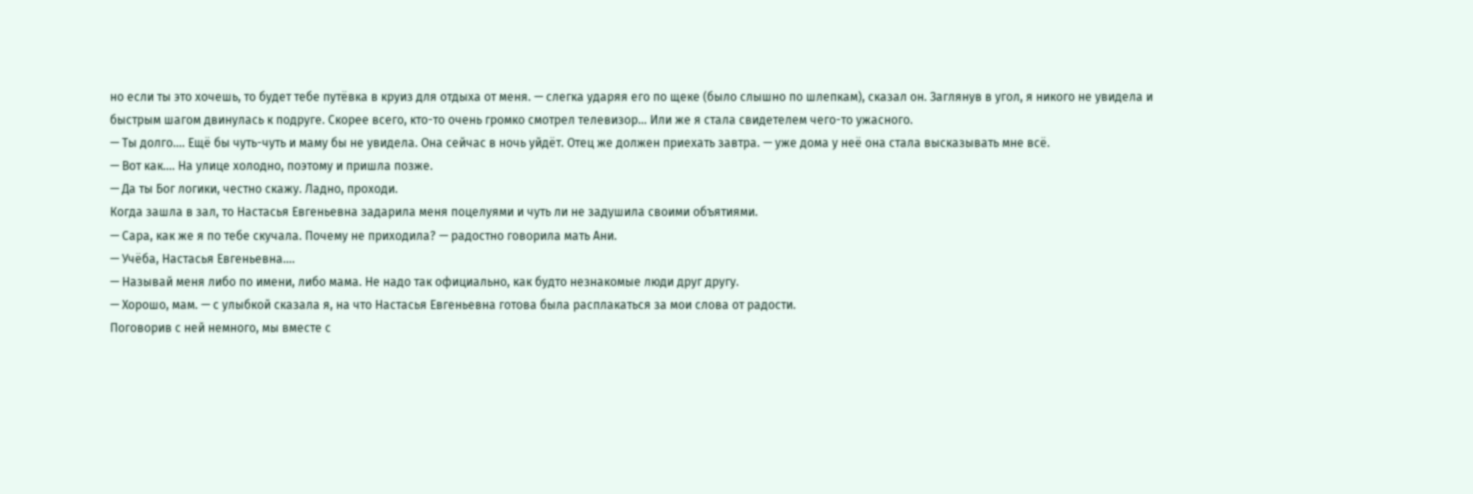но если ты это хочешь, то будет тебе путёвка в круиз для отдыха от меня. — слегка ударяя его по щеке (было слышно по шлепкам), сказал он. Заглянув в угол, я никого не увидела и быстрым шагом двинулась к подруге. Скорее всего, кто-то очень громко смотрел телевизор… Или же я стала свидетелем чего-то ужасного.
— Ты долго…. Ещё бы чуть-чуть и маму бы не увидела. Она сейчас в ночь уйдёт. Отец же должен приехать завтра. — уже дома у неё она стала высказывать мне всё.
— Вот как…. На улице холодно, поэтому и пришла позже.
— Да ты Бог логики, честно скажу. Ладно, проходи.
Когда зашла в зал, то Настасья Евгеньевна задарила меня поцелуями и чуть ли не задушила своими объятиями.
— Сара, как же я по тебе скучала. Почему не приходила? — радостно говорила мать Ани.
— Учёба, Настасья Евгеньевна….
— Называй меня либо по имени, либо мама. Не надо так официально, как будто незнакомые люди друг другу.
— Хорошо, мам. — с улыбкой сказала я, на что Настасья Евгеньевна готова была расплакаться за мои слова от радости.
Поговорив с ней немного, мы вместе с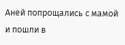Аней попрощались с мамой и пошли в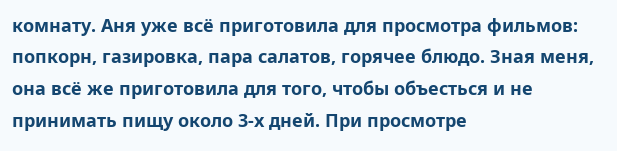комнату. Аня уже всё приготовила для просмотра фильмов: попкорн, газировка, пара салатов, горячее блюдо. Зная меня, она всё же приготовила для того, чтобы объесться и не принимать пищу около 3-х дней. При просмотре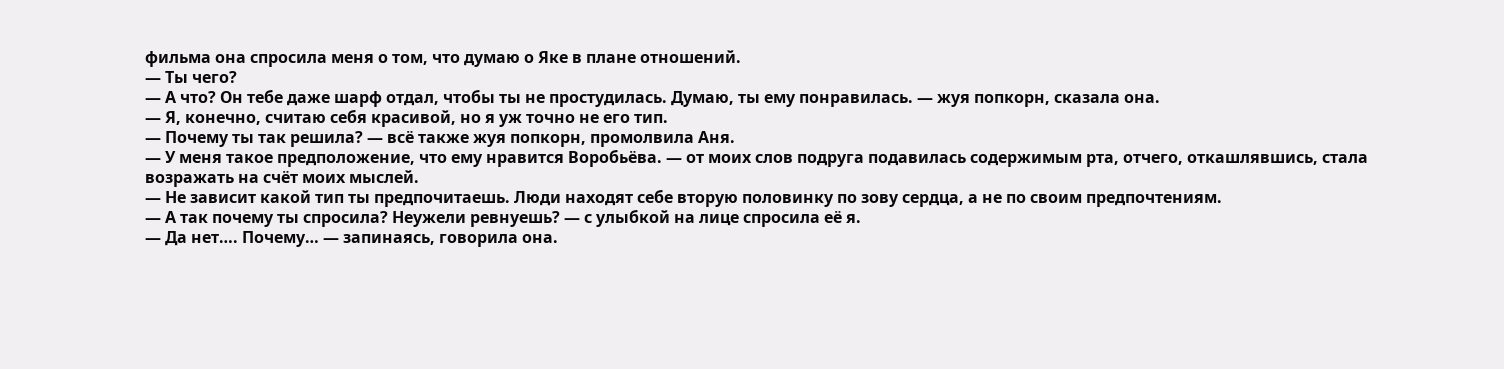фильма она спросила меня о том, что думаю о Яке в плане отношений.
— Ты чего?
— А что? Он тебе даже шарф отдал, чтобы ты не простудилась. Думаю, ты ему понравилась. — жуя попкорн, сказала она.
— Я, конечно, считаю себя красивой, но я уж точно не его тип.
— Почему ты так решила? — всё также жуя попкорн, промолвила Аня.
— У меня такое предположение, что ему нравится Воробьёва. — от моих слов подруга подавилась содержимым рта, отчего, откашлявшись, стала возражать на счёт моих мыслей.
— Не зависит какой тип ты предпочитаешь. Люди находят себе вторую половинку по зову сердца, а не по своим предпочтениям.
— А так почему ты спросила? Неужели ревнуешь? — с улыбкой на лице спросила её я.
— Да нет…. Почему… — запинаясь, говорила она.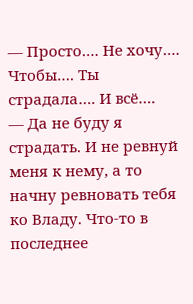— Просто…. Не хочу…. Чтобы…. Ты страдала…. И всё….
— Да не буду я страдать. И не ревнуй меня к нему, а то начну ревновать тебя ко Владу. Что-то в последнее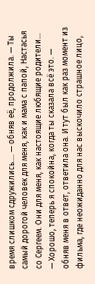время слишком сдружились…. — обняв её, продолжила. — Ты самый дорогой человек для меня, как и мама с папой, Настасья со Сергеем. Они для меня, как настоящие любящие родители…
— Хорошо, теперь я спокойна, когда ты сказала всё это. — обняв меня в ответ, ответила она. И тут был как раз момент из фильма, где неожиданно для нас выскочило страшное лицо,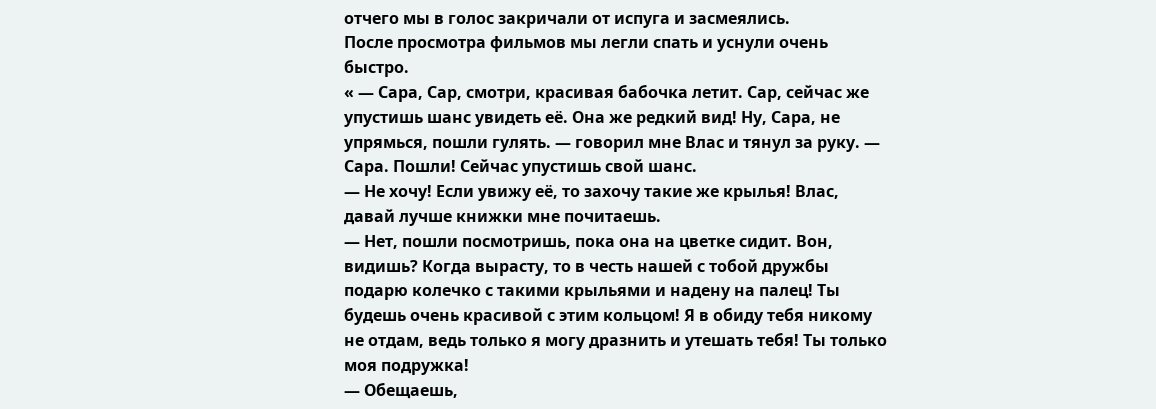отчего мы в голос закричали от испуга и засмеялись.
После просмотра фильмов мы легли спать и уснули очень быстро.
« — Сара, Сар, смотри, красивая бабочка летит. Сар, сейчас же упустишь шанс увидеть её. Она же редкий вид! Ну, Сара, не упрямься, пошли гулять. — говорил мне Влас и тянул за руку. — Сара. Пошли! Сейчас упустишь свой шанс.
— Не хочу! Если увижу её, то захочу такие же крылья! Влас, давай лучше книжки мне почитаешь.
— Нет, пошли посмотришь, пока она на цветке сидит. Вон, видишь? Когда вырасту, то в честь нашей с тобой дружбы подарю колечко с такими крыльями и надену на палец! Ты будешь очень красивой с этим кольцом! Я в обиду тебя никому не отдам, ведь только я могу дразнить и утешать тебя! Ты только моя подружка!
— Обещаешь,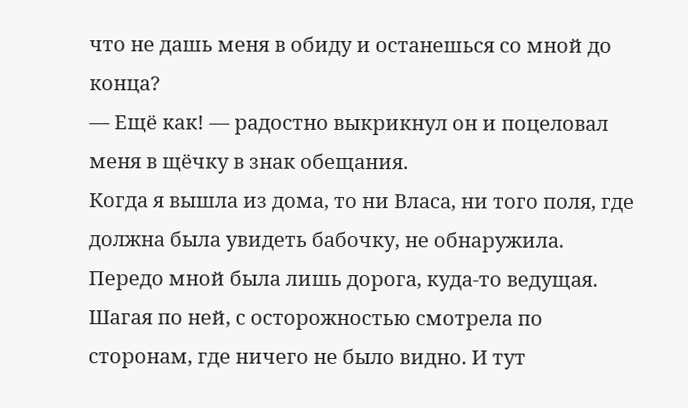что не дашь меня в обиду и останешься со мной до конца?
— Ещё как! — радостно выкрикнул он и поцеловал меня в щёчку в знак обещания.
Когда я вышла из дома, то ни Власа, ни того поля, где должна была увидеть бабочку, не обнаружила. Передо мной была лишь дорога, куда-то ведущая. Шагая по ней, с осторожностью смотрела по сторонам, где ничего не было видно. И тут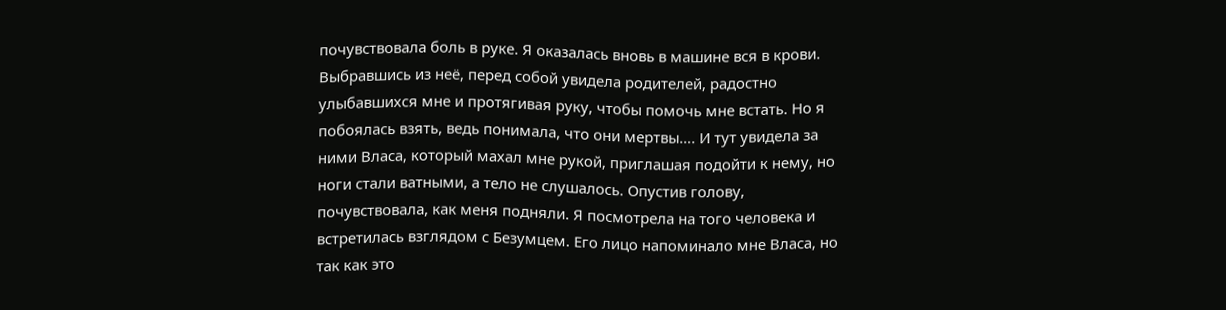почувствовала боль в руке. Я оказалась вновь в машине вся в крови. Выбравшись из неё, перед собой увидела родителей, радостно улыбавшихся мне и протягивая руку, чтобы помочь мне встать. Но я побоялась взять, ведь понимала, что они мертвы…. И тут увидела за ними Власа, который махал мне рукой, приглашая подойти к нему, но ноги стали ватными, а тело не слушалось. Опустив голову, почувствовала, как меня подняли. Я посмотрела на того человека и встретилась взглядом с Безумцем. Его лицо напоминало мне Власа, но так как это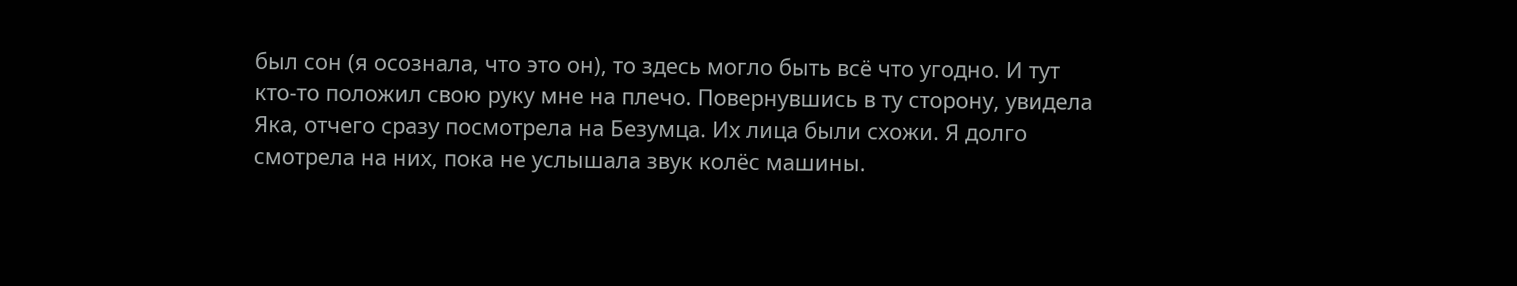был сон (я осознала, что это он), то здесь могло быть всё что угодно. И тут кто-то положил свою руку мне на плечо. Повернувшись в ту сторону, увидела Яка, отчего сразу посмотрела на Безумца. Их лица были схожи. Я долго смотрела на них, пока не услышала звук колёс машины.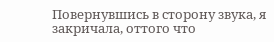Повернувшись в сторону звука, я закричала, оттого что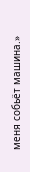меня собьёт машина.»